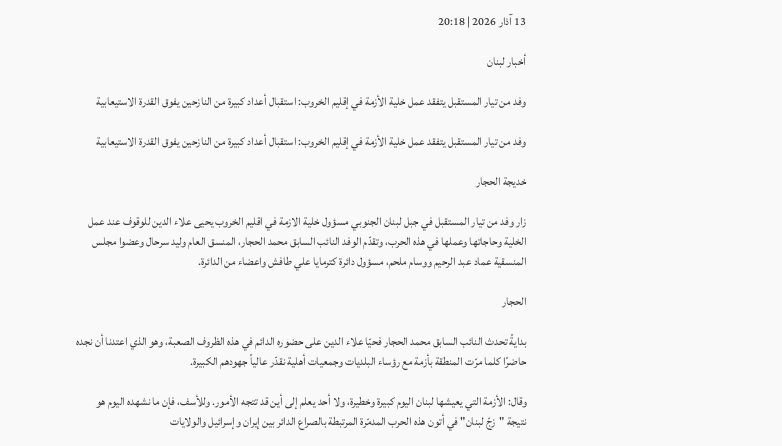13 آذار 2026 | 20:18

أخبار لبنان

وفد من تيار المستقبل يتفقد عمل خلية الأزمة في إقليم الخروب: استقبال أعداد كبيرة من النازحين يفوق القدرة الاستيعابية

وفد من تيار المستقبل يتفقد عمل خلية الأزمة في إقليم الخروب: استقبال أعداد كبيرة من النازحين يفوق القدرة الاستيعابية

خديجة الحجار

زار وفد من تيار المستقبل في جبل لبنان الجنوبي مسؤول خلية الازمة في اقليم الخروب يحيى علاء الدين للوقوف عند عمل الخلية وحاجاتها وعملها في هذه الحرب، وتقدّم الوفد النائب السابق محمد الحجار، المنسق العام وليد سرحال وعضوا مجلس المنسقية عماد عبد الرحيم ووسام ملحم، مسؤول دائرة كترمايا علي طافش واعضاء من الدائرة.

الحجار

بدايةً تحدث النائب السابق محمد الحجار فحيّا علاء الدين على حضوره الدائم في هذه الظروف الصعبة، وهو الذي اعتدنا أن نجده حاضرًا كلما مرّت المنطقة بأزمة مع رؤساء البلديات وجمعيات أهلية نقدّر عالياً جهودهم الكبيرة.

وقال: الأزمة التي يعيشها لبنان اليوم كبيرة وخطيرة، ولا أحد يعلم إلى أين قد تتجه الأمور. وللأسف، فإن ما نشهده اليوم هو نتيجة "زجّ لبنان" في أتون هذه الحرب المدمّرة المرتبطة بالصراع الدائر بين إيران وإسرائيل والولايات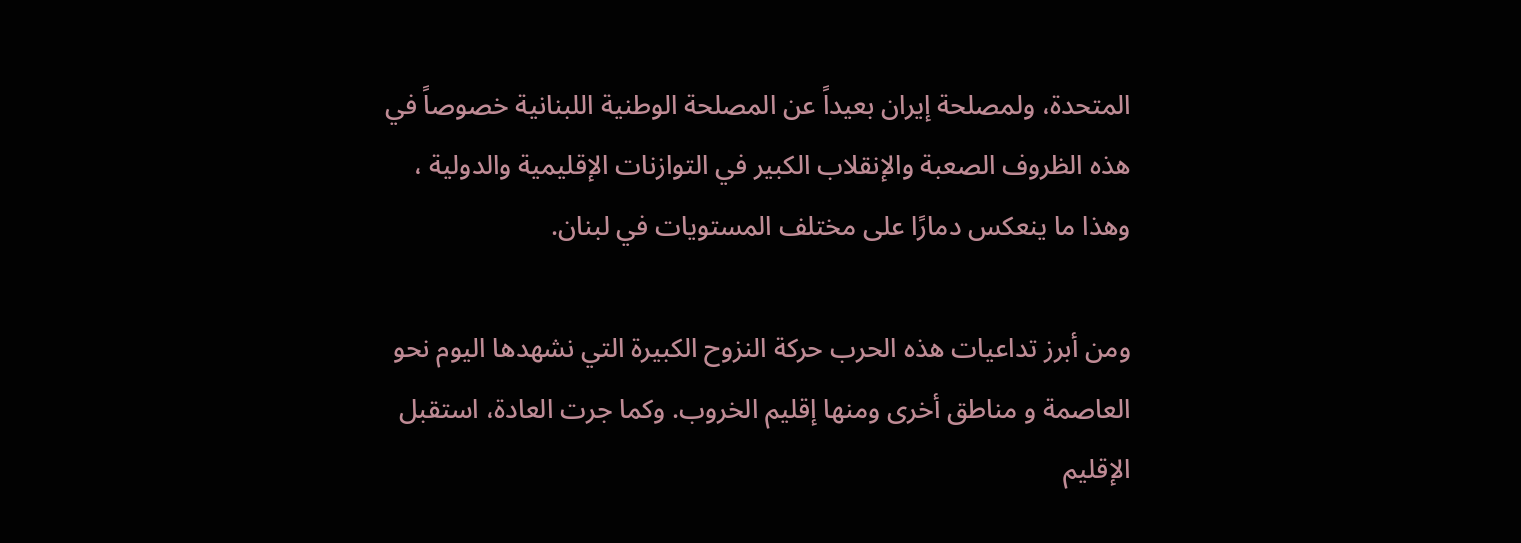المتحدة، ولمصلحة إيران بعيداً عن المصلحة الوطنية اللبنانية خصوصاً في هذه الظروف الصعبة والإنقلاب الكبير في التوازنات الإقليمية والدولية ، وهذا ما ينعكس دمارًا على مختلف المستويات في لبنان.

ومن أبرز تداعيات هذه الحرب حركة النزوح الكبيرة التي نشهدها اليوم نحو العاصمة و مناطق أخرى ومنها إقليم الخروب. وكما جرت العادة، استقبل الإقليم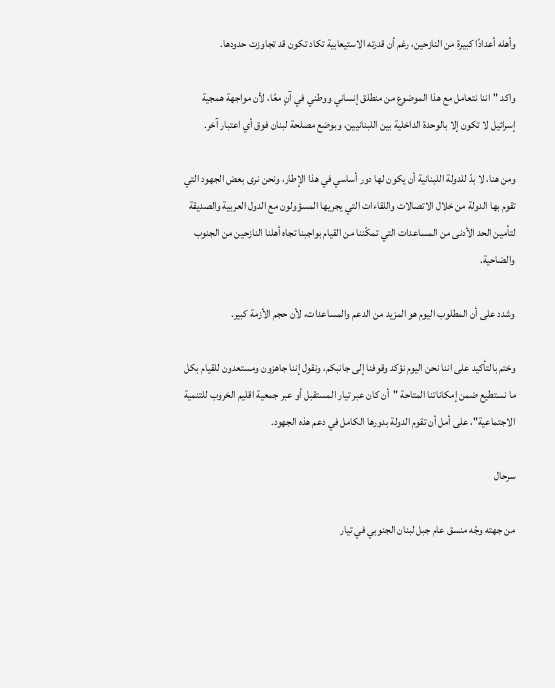وأهله أعدادًا كبيرة من النازحين، رغم أن قدرته الاستيعابية تكاد تكون قد تجاوزت حدودها.

واكد "اننا نتعامل مع هذا الموضوع من منطلق إنساني ووطني في آنٍ معًا، لأن مواجهة همجية إسرائيل لا تكون إلا بالوحدة الداخلية بين اللبنانيين، وبوضع مصلحة لبنان فوق أي اعتبار آخر.

ومن هنا، لا بدّ للدولة اللبنانية أن يكون لها دور أساسي في هذا الإطار، ونحن نرى بعض الجهود التي تقوم بها الدولة من خلال الاتصالات واللقاءات التي يجريها المسؤولون مع الدول العربية والصديقة لتأمين الحد الأدنى من المساعدات التي تمكّننا من القيام بواجبنا تجاه أهلنا النازحين من الجنوب والضاحية.

وشدد على أن المطلوب اليوم هو المزيد من الدعم والمساعدات، لأن حجم الأزمة كبير.

وختم بالتأكيد على اننا نحن اليوم نؤكد وقوفنا إلى جانبكم، ونقول إننا جاهزون ومستعدون للقيام بكل ما نستطيع ضمن إمكاناتنا المتاحة "أن كان عبر تيار المستقبل أو عبر جمعية اقليم الخروب للتنمية الاجتماعية"، على أمل أن تقوم الدولة بدورها الكامل في دعم هذه الجهود.

سرحال

من جهته وجّه منسق عام جبل لبنان الجنوبي في تيار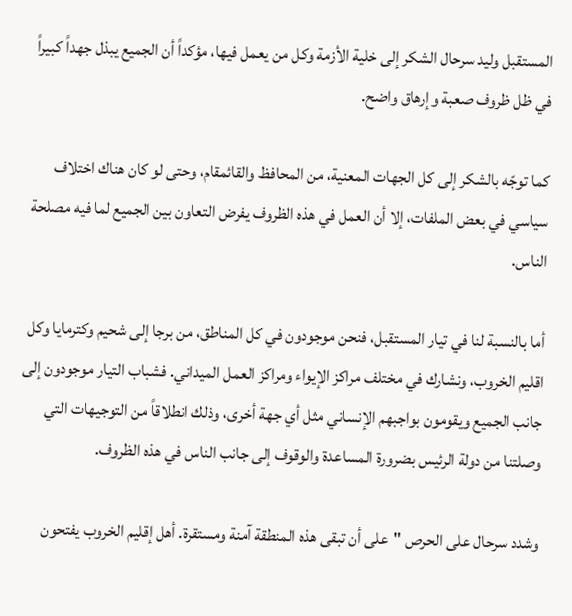المستقبل وليد سرحال الشكر إلى خلية الأزمة وكل من يعمل فيها، مؤكداً أن الجميع يبذل جهداً كبيراً في ظل ظروف صعبة وإرهاق واضح.

كما توجّه بالشكر إلى كل الجهات المعنية، من المحافظ والقائمقام، وحتى لو كان هناك اختلاف سياسي في بعض الملفات، إلا أن العمل في هذه الظروف يفرض التعاون بين الجميع لما فيه مصلحة الناس.

أما بالنسبة لنا في تيار المستقبل، فنحن موجودون في كل المناطق، من برجا إلى شحيم وكترمايا وكل اقليم الخروب، ونشارك في مختلف مراكز الإيواء ومراكز العمل الميداني. فشباب التيار موجودون إلى جانب الجميع ويقومون بواجبهم الإنساني مثل أي جهة أخرى، وذلك انطلاقاً من التوجيهات التي وصلتنا من دولة الرئيس بضرورة المساعدة والوقوف إلى جانب الناس في هذه الظروف.

وشدد سرحال على الحرص "على أن تبقى هذه المنطقة آمنة ومستقرة. أهل إقليم الخروب يفتحون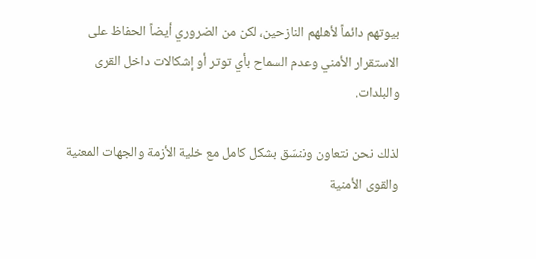بيوتهم دائماً لأهلهم النازحين، لكن من الضروري أيضاً الحفاظ على الاستقرار الأمني وعدم السماح بأي توتر أو إشكالات داخل القرى والبلدات.

لذلك نحن نتعاون وننسّق بشكل كامل مع خلية الأزمة والجهات المعنية والقوى الأمنية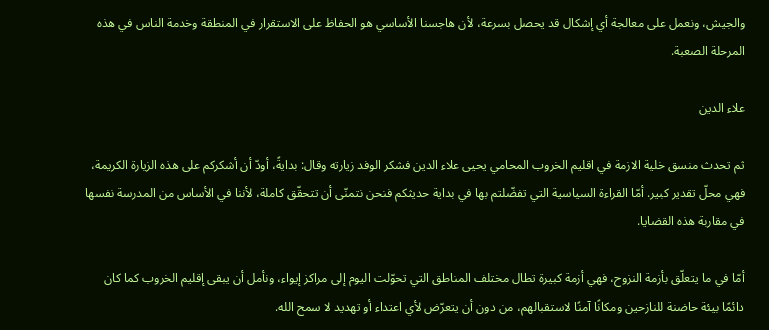والجيش، ونعمل على معالجة أي إشكال قد يحصل بسرعة، لأن هاجسنا الأساسي هو الحفاظ على الاستقرار في المنطقة وخدمة الناس في هذه المرحلة الصعبة.

علاء الدين

ثم تحدث منسق خلية الازمة في اقليم الخروب المحامي يحيى علاء الدين فشكر الوفد زيارته وقال: بدايةً، أودّ أن أشكركم على هذه الزيارة الكريمة، فهي محلّ تقدير كبير. أمّا القراءة السياسية التي تفضّلتم بها في بداية حديثكم فنحن نتمنّى أن تتحقّق كاملة، لأننا في الأساس من المدرسة نفسها في مقاربة هذه القضايا.

أمّا في ما يتعلّق بأزمة النزوح، فهي أزمة كبيرة تطال مختلف المناطق التي تحوّلت اليوم إلى مراكز إيواء، ونأمل أن يبقى إقليم الخروب كما كان دائمًا بيئة حاضنة للنازحين ومكانًا آمنًا لاستقبالهم، من دون أن يتعرّض لأي اعتداء أو تهديد لا سمح الله.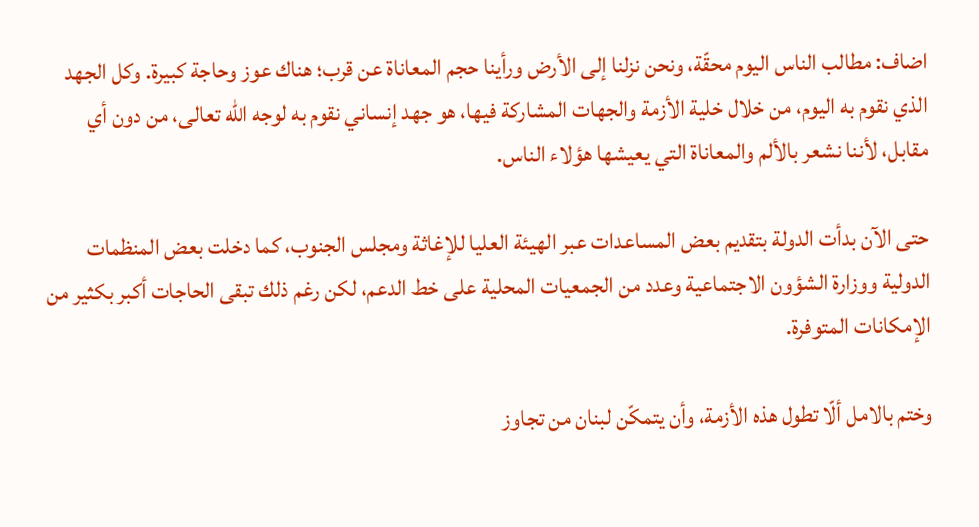اضاف: مطالب الناس اليوم محقّة، ونحن نزلنا إلى الأرض ورأينا حجم المعاناة عن قرب؛ هناك عوز وحاجة كبيرة. وكل الجهد الذي نقوم به اليوم، من خلال خلية الأزمة والجهات المشاركة فيها، هو جهد إنساني نقوم به لوجه الله تعالى، من دون أي مقابل، لأننا نشعر بالألم والمعاناة التي يعيشها هؤلاء الناس.

حتى الآن بدأت الدولة بتقديم بعض المساعدات عبر الهيئة العليا للإغاثة ومجلس الجنوب، كما دخلت بعض المنظمات الدولية ووزارة الشؤون الاجتماعية وعدد من الجمعيات المحلية على خط الدعم، لكن رغم ذلك تبقى الحاجات أكبر بكثير من الإمكانات المتوفرة.

وختم بالامل ألّا تطول هذه الأزمة، وأن يتمكّن لبنان من تجاوز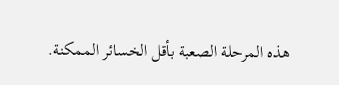هذه المرحلة الصعبة بأقل الخسائر الممكنة.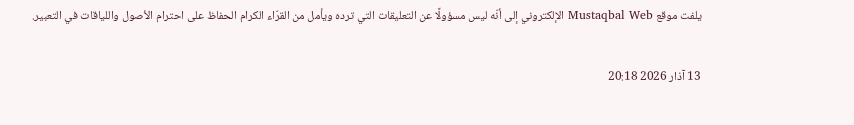يلفت موقع Mustaqbal Web الإلكتروني إلى أنّه ليس مسؤولًا عن التعليقات التي ترده ويأمل من القرّاء الكرام الحفاظ على احترام الأصول واللياقات في التعبير.

13 آذار 2026 20:18